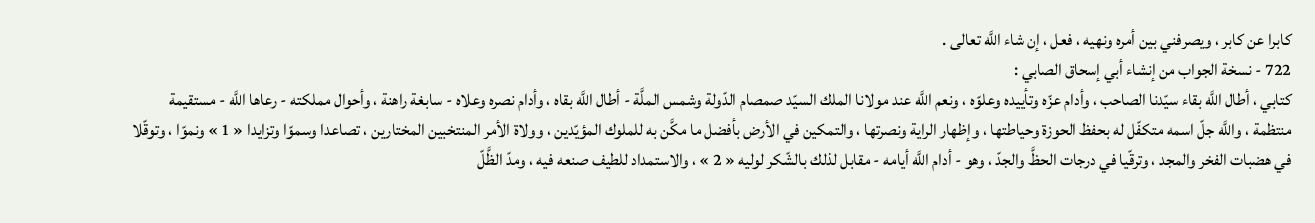كابرا عن كابر ، ويصرفني بين أمره ونهيه ، فعل ، إن شاء اللَّه تعالى .
722 - نسخة الجواب من إنشاء أبي إسحاق الصابي :
كتابي ، أطال اللَّه بقاء سيّدنا الصاحب ، وأدام عزّه وتأييده وعلوّه ، ونعم اللَّه عند مولانا الملك السيّد صمصام الدّولة وشمس الملَّة - أطال اللَّه بقاه ، وأدام نصره وعلاه - سابغة راهنة ، وأحوال مملكته - رعاها اللَّه - مستقيمة منتظمة ، واللَّه جلّ اسمه متكفّل له بحفظ الحوزة وحياطتها ، وإظهار الراية ونصرتها ، والتمكين في الأرض بأفضل ما مكَّن به للملوك المؤيّدين ، وولاة الأمر المنتخبين المختارين ، تصاعدا وسموّا وتزايدا « 1 » ونموّا ، وتوقّلا في هضبات الفخر والمجد ، وترقّيا في درجات الحظَّ والجدّ ، وهو - أدام اللَّه أيامه - مقابل لذلك بالشّكر لوليه « 2 » ، والاستمداد للطيف صنعه فيه ، ومدّ الظَّلّ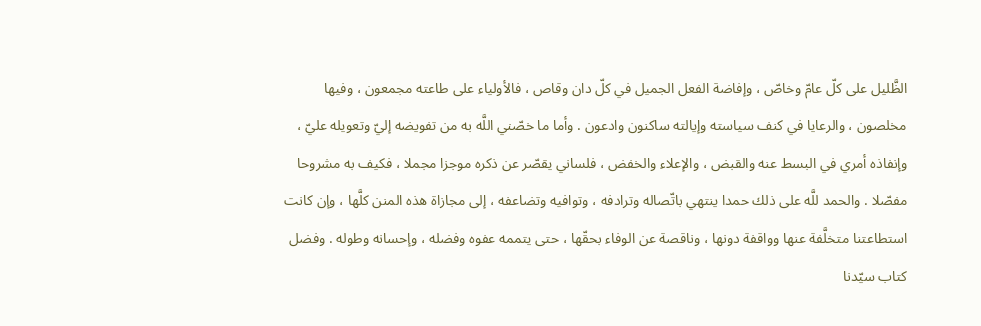الظَّليل على كلّ عامّ وخاصّ ، وإفاضة الفعل الجميل في كلّ دان وقاص ، فالأولياء على طاعته مجمعون ، وفيها مخلصون ، والرعايا في كنف سياسته وإيالته ساكنون وادعون . وأما ما خصّني اللَّه به من تفويضه إليّ وتعويله عليّ ، وإنفاذه أمري في البسط عنه والقبض ، والإعلاء والخفض ، فلساني يقصّر عن ذكره موجزا مجملا ، فكيف به مشروحا مفصّلا . والحمد للَّه على ذلك حمدا ينتهي باتّصاله وترادفه ، وتوافيه وتضاعفه ، إلى مجازاة هذه المنن كلَّها ، وإن كانت استطاعتنا متخلَّفة عنها وواقفة دونها ، وناقصة عن الوفاء بحقّها ، حتى يتممه عفوه وفضله ، وإحسانه وطوله . وفضل كتاب سيّدنا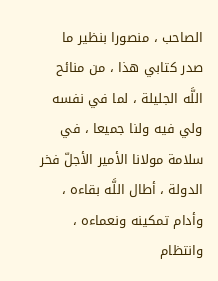الصاحب ، منصورا بنظير ما صدر كتابي هذا ، من منائح اللَّه الجليلة ، لما في نفسه ولي فيه ولنا جميعا ، في سلامة مولانا الأمير الأجلّ فخر الدولة ، أطال اللَّه بقاءه ، وأدام تمكينه ونعماءه ، وانتظام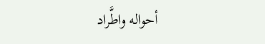أحواله واطَّراد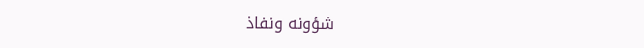شؤونه ونفاذ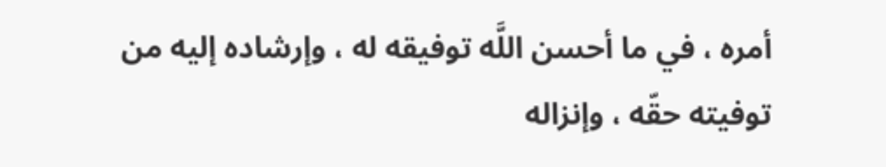أمره ، في ما أحسن اللَّه توفيقه له ، وإرشاده إليه من توفيته حقّه ، وإنزاله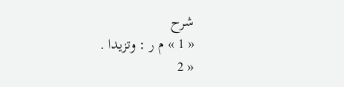شرح
« 1 » م ر : وتزيدا .
« 2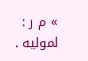» م ر : لموليه .